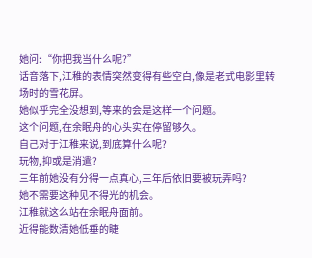她问:“你把我当什么呢?”
话音落下,江稚的表情突然变得有些空白,像是老式电影里转场时的雪花屏。
她似乎完全没想到,等来的会是这样一个问题。
这个问题,在余眠舟的心头实在停留够久。
自己对于江稚来说,到底算什么呢?
玩物,抑或是消遣?
三年前她没有分得一点真心,三年后依旧要被玩弄吗?
她不需要这种见不得光的机会。
江稚就这么站在余眠舟面前。
近得能数清她低垂的睫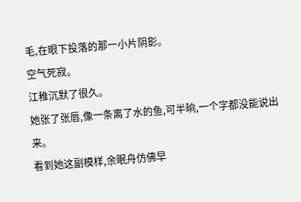毛,在眼下投落的那一小片阴影。
空气死寂。
江稚沉默了很久。
她张了张唇,像一条离了水的鱼,可半晌,一个字都没能说出来。
看到她这副模样,余眠舟仿佛早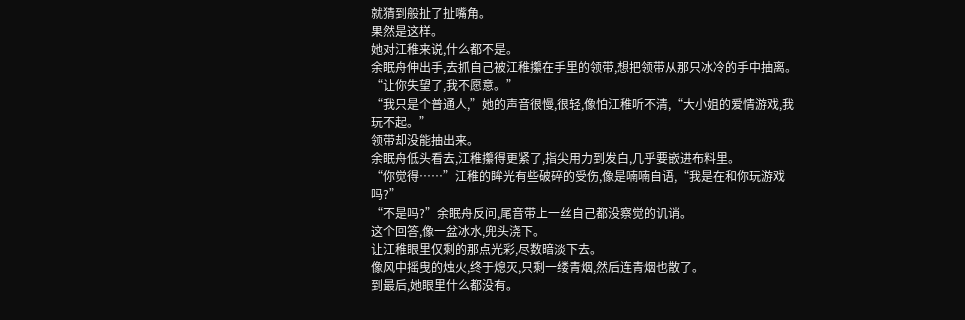就猜到般扯了扯嘴角。
果然是这样。
她对江稚来说,什么都不是。
余眠舟伸出手,去抓自己被江稚攥在手里的领带,想把领带从那只冰冷的手中抽离。
“让你失望了,我不愿意。”
“我只是个普通人,”她的声音很慢,很轻,像怕江稚听不清,“大小姐的爱情游戏,我玩不起。”
领带却没能抽出来。
余眠舟低头看去,江稚攥得更紧了,指尖用力到发白,几乎要嵌进布料里。
“你觉得……”江稚的眸光有些破碎的受伤,像是喃喃自语,“我是在和你玩游戏吗?”
“不是吗?”余眠舟反问,尾音带上一丝自己都没察觉的讥诮。
这个回答,像一盆冰水,兜头浇下。
让江稚眼里仅剩的那点光彩,尽数暗淡下去。
像风中摇曳的烛火,终于熄灭,只剩一缕青烟,然后连青烟也散了。
到最后,她眼里什么都没有。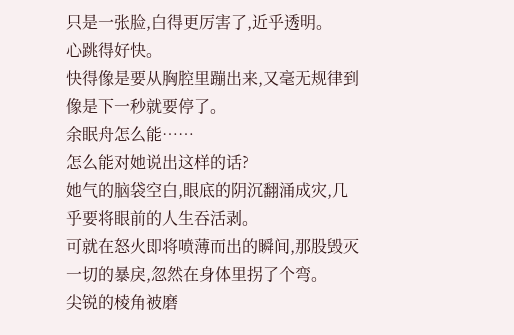只是一张脸,白得更厉害了,近乎透明。
心跳得好快。
快得像是要从胸腔里蹦出来,又毫无规律到像是下一秒就要停了。
余眠舟怎么能……
怎么能对她说出这样的话?
她气的脑袋空白,眼底的阴沉翻涌成灾,几乎要将眼前的人生吞活剥。
可就在怒火即将喷薄而出的瞬间,那股毁灭一切的暴戾,忽然在身体里拐了个弯。
尖锐的棱角被磨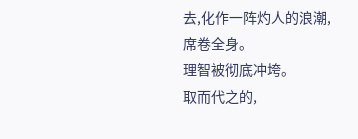去,化作一阵灼人的浪潮,席卷全身。
理智被彻底冲垮。
取而代之的,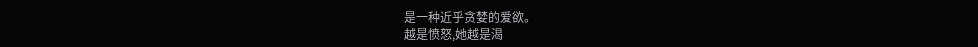是一种近乎贪婪的爱欲。
越是愤怒,她越是渴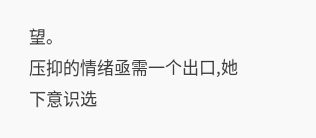望。
压抑的情绪亟需一个出口,她下意识选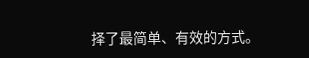择了最简单、有效的方式。